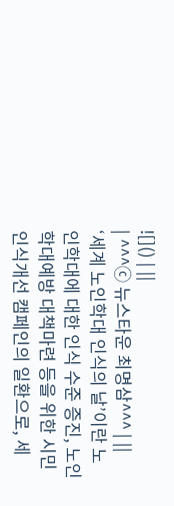![]() | ||
| ^^^ⓒ 뉴스타운 최명삼^^^ | ||
‘세계 노인학대 인식의 날’이란 노인학대에 대한 인식 수준 증진, 노인학대예방 대책마련 등을 위한 시민인식개선 캠페인의 일환으로, 세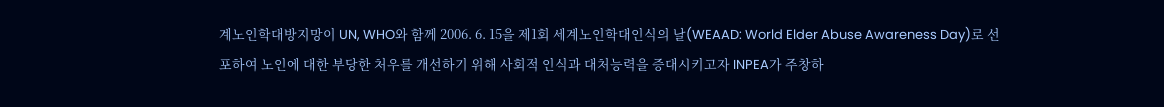계노인학대방지망이 UN, WHO와 함께 2006. 6. 15을 제1회 세계노인학대인식의 날(WEAAD: World Elder Abuse Awareness Day)로 선포하여 노인에 대한 부당한 처우를 개선하기 위해 사회적 인식과 대처능력을 증대시키고자 INPEA가 주창하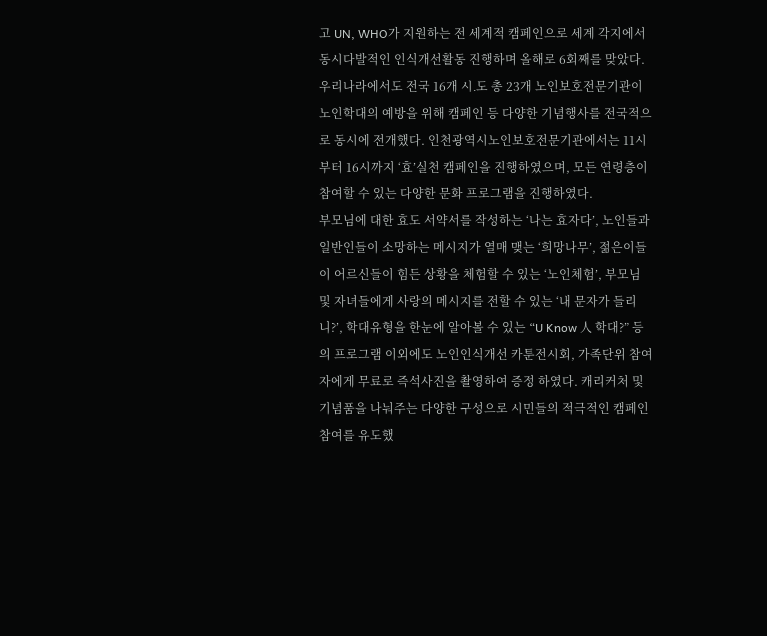고 UN, WHO가 지원하는 전 세계적 캠페인으로 세계 각지에서 동시다발적인 인식개선활동 진행하며 올해로 6회째를 맞았다.
우리나라에서도 전국 16개 시․도 총 23개 노인보호전문기관이 노인학대의 예방을 위해 캠페인 등 다양한 기념행사를 전국적으로 동시에 전개했다. 인천광역시노인보호전문기관에서는 11시부터 16시까지 ‘효’실천 캠페인을 진행하였으며, 모든 연령층이 참여할 수 있는 다양한 문화 프로그램을 진행하였다.
부모님에 대한 효도 서약서를 작성하는 ‘나는 효자다’, 노인들과 일반인들이 소망하는 메시지가 열매 맺는 ‘희망나무’, 젊은이들이 어르신들이 힘든 상황을 체험할 수 있는 ‘노인체험’, 부모님 및 자녀들에게 사랑의 메시지를 전할 수 있는 ‘내 문자가 들리니?’, 학대유형을 한눈에 알아볼 수 있는 “U Know 人 학대?” 등의 프로그램 이외에도 노인인식개선 카툰전시회, 가족단위 참여자에게 무료로 즉석사진을 촬영하여 증정 하였다. 캐리커처 및 기념품을 나눠주는 다양한 구성으로 시민들의 적극적인 캠페인 참여를 유도했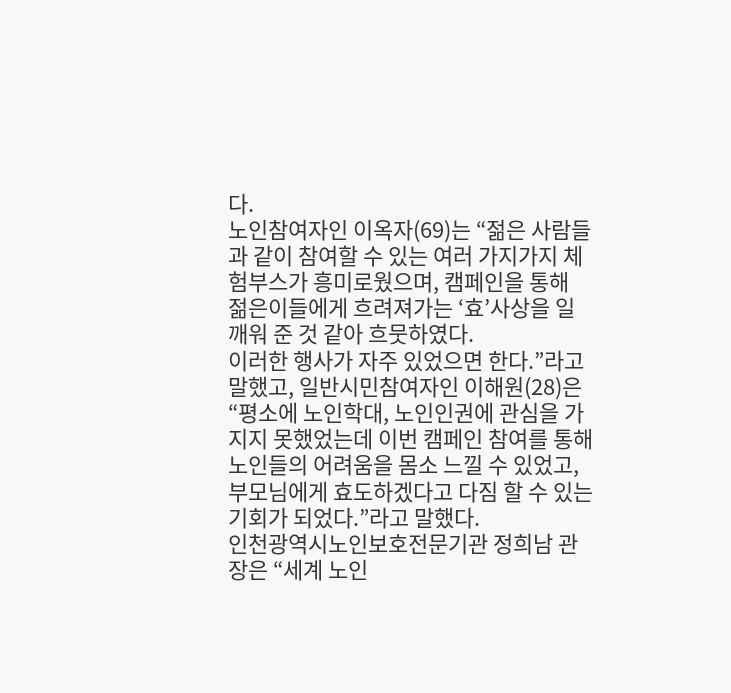다.
노인참여자인 이옥자(69)는 “젊은 사람들과 같이 참여할 수 있는 여러 가지가지 체험부스가 흥미로웠으며, 캠페인을 통해 젊은이들에게 흐려져가는 ‘효’사상을 일깨워 준 것 같아 흐뭇하였다.
이러한 행사가 자주 있었으면 한다.”라고 말했고, 일반시민참여자인 이해원(28)은 “평소에 노인학대, 노인인권에 관심을 가지지 못했었는데 이번 캠페인 참여를 통해 노인들의 어려움을 몸소 느낄 수 있었고, 부모님에게 효도하겠다고 다짐 할 수 있는 기회가 되었다.”라고 말했다.
인천광역시노인보호전문기관 정희남 관장은 “세계 노인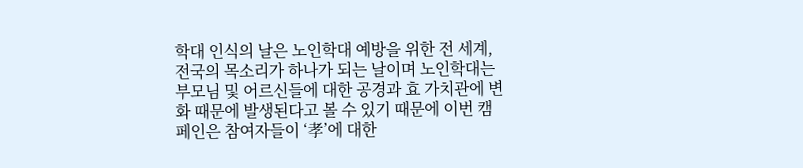학대 인식의 날은 노인학대 예방을 위한 전 세계, 전국의 목소리가 하나가 되는 날이며 노인학대는 부모님 및 어르신들에 대한 공경과 효 가치관에 변화 때문에 발생된다고 볼 수 있기 때문에 이번 캠페인은 참여자들이 ‘孝’에 대한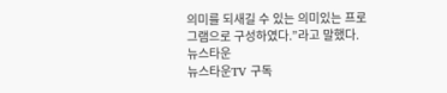의미를 되새길 수 있는 의미있는 프로그램으로 구성하였다.”라고 말했다.
뉴스타운
뉴스타운TV 구독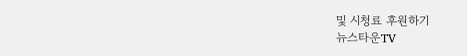및 시청료 후원하기
뉴스타운TV